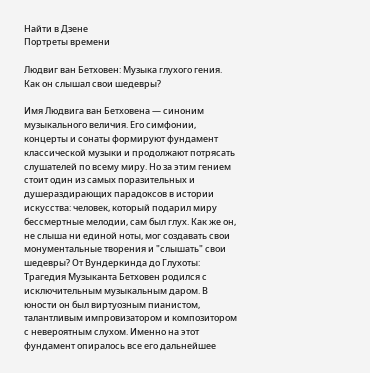Найти в Дзене
Портреты времени

Людвиг ван Бетховен: Музыка глухого гения. Как он слышал свои шедевры?

Имя Людвига ван Бетховена — синоним музыкального величия. Его симфонии, концерты и сонаты формируют фундамент классической музыки и продолжают потрясать слушателей по всему миру. Но за этим гением стоит один из самых поразительных и душераздирающих парадоксов в истории искусства: человек, который подарил миру бессмертные мелодии, сам был глух. Как же он, не слыша ни единой ноты, мог создавать свои монументальные творения и "слышать" свои шедевры? От Вундеркинда до Глухоты: Трагедия Музыканта Бетховен родился с исключительным музыкальным даром. В юности он был виртуозным пианистом, талантливым импровизатором и композитором с невероятным слухом. Именно на этот фундамент опиралось все его дальнейшее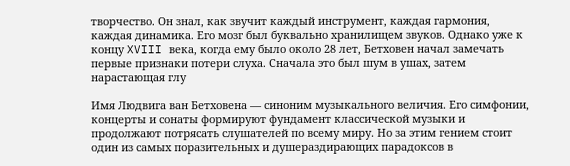творчество. Он знал, как звучит каждый инструмент, каждая гармония, каждая динамика. Его мозг был буквально хранилищем звуков. Однако уже к концу XVIII века, когда ему было около 28 лет, Бетховен начал замечать первые признаки потери слуха. Сначала это был шум в ушах, затем нарастающая глу

Имя Людвига ван Бетховена — синоним музыкального величия. Его симфонии, концерты и сонаты формируют фундамент классической музыки и продолжают потрясать слушателей по всему миру. Но за этим гением стоит один из самых поразительных и душераздирающих парадоксов в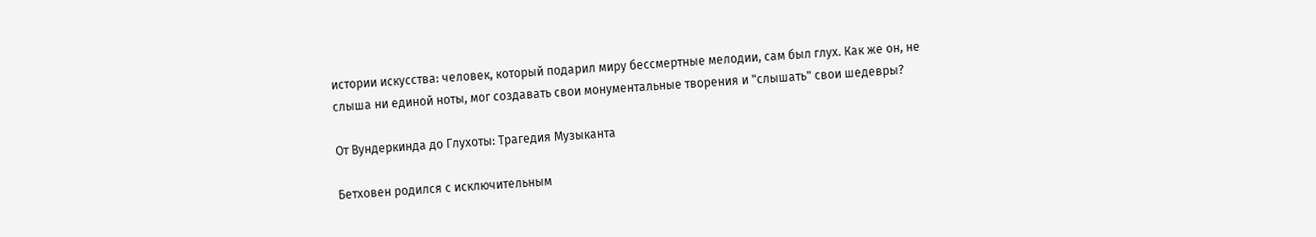истории искусства: человек, который подарил миру бессмертные мелодии, сам был глух. Как же он, не слыша ни единой ноты, мог создавать свои монументальные творения и "слышать" свои шедевры?

От Вундеркинда до Глухоты: Трагедия Музыканта

Бетховен родился с исключительным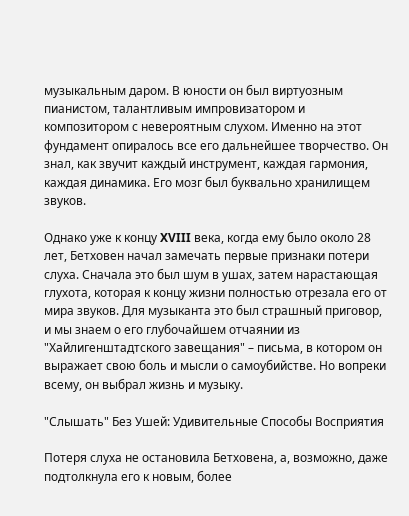музыкальным даром. В юности он был виртуозным пианистом, талантливым импровизатором и композитором с невероятным слухом. Именно на этот фундамент опиралось все его дальнейшее творчество. Он знал, как звучит каждый инструмент, каждая гармония, каждая динамика. Его мозг был буквально хранилищем звуков.

Однако уже к концу XVIII века, когда ему было около 28 лет, Бетховен начал замечать первые признаки потери слуха. Сначала это был шум в ушах, затем нарастающая глухота, которая к концу жизни полностью отрезала его от мира звуков. Для музыканта это был страшный приговор, и мы знаем о его глубочайшем отчаянии из "Хайлигенштадтского завещания" – письма, в котором он выражает свою боль и мысли о самоубийстве. Но вопреки всему, он выбрал жизнь и музыку.

"Слышать" Без Ушей: Удивительные Способы Восприятия

Потеря слуха не остановила Бетховена, а, возможно, даже подтолкнула его к новым, более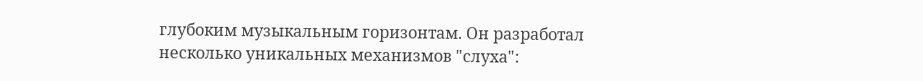глубоким музыкальным горизонтам. Он разработал несколько уникальных механизмов "слуха":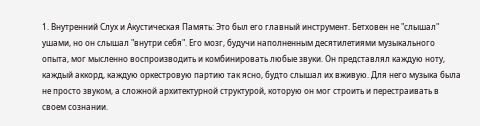1. Внутренний Слух и Акустическая Память: Это был его главный инструмент. Бетховен не "слышал" ушами, но он слышал "внутри себя". Его мозг, будучи наполненным десятилетиями музыкального опыта, мог мысленно воспроизводить и комбинировать любые звуки. Он представлял каждую ноту, каждый аккорд, каждую оркестровую партию так ясно, будто слышал их вживую. Для него музыка была не просто звуком, а сложной архитектурной структурой, которую он мог строить и перестраивать в своем сознании.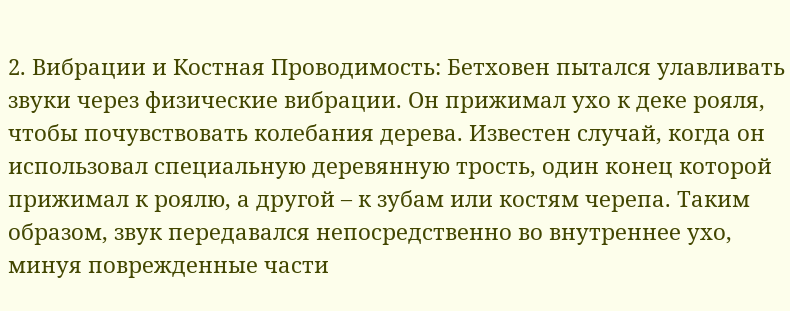2. Вибрации и Костная Проводимость: Бетховен пытался улавливать звуки через физические вибрации. Он прижимал ухо к деке рояля, чтобы почувствовать колебания дерева. Известен случай, когда он использовал специальную деревянную трость, один конец которой прижимал к роялю, а другой – к зубам или костям черепа. Таким образом, звук передавался непосредственно во внутреннее ухо, минуя поврежденные части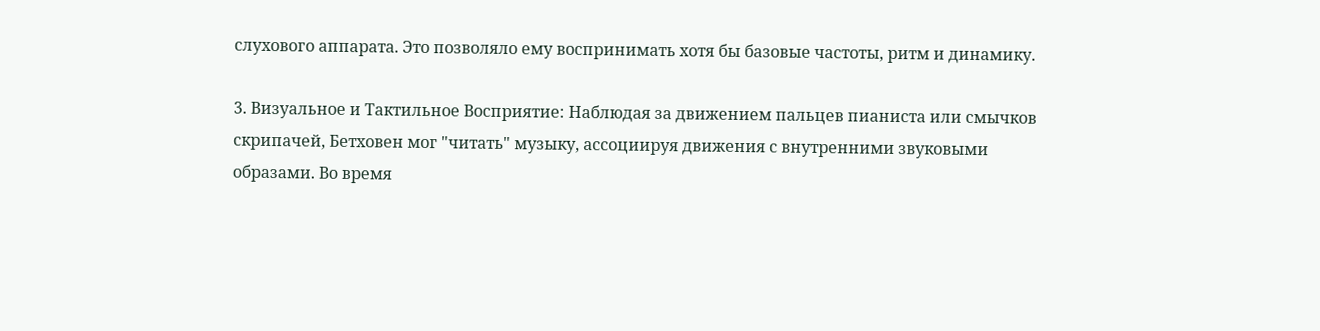слухового аппарата. Это позволяло ему воспринимать хотя бы базовые частоты, ритм и динамику.

3. Визуальное и Тактильное Восприятие: Наблюдая за движением пальцев пианиста или смычков скрипачей, Бетховен мог "читать" музыку, ассоциируя движения с внутренними звуковыми образами. Во время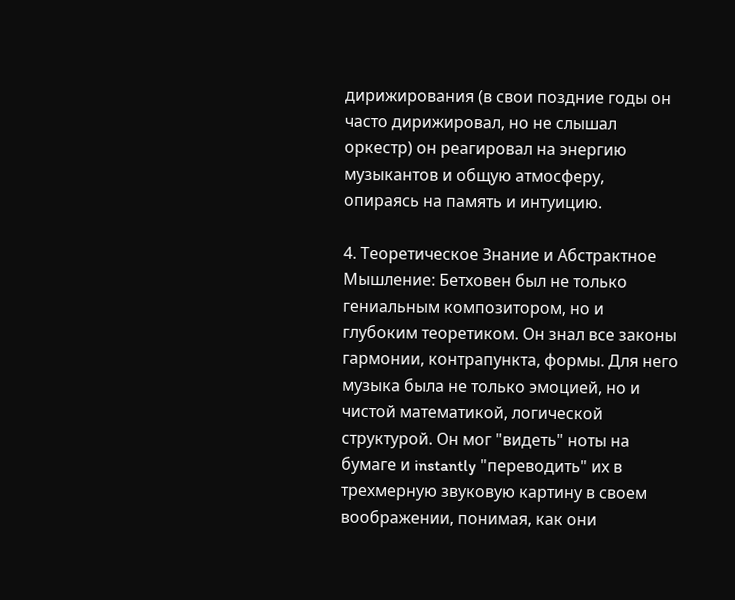дирижирования (в свои поздние годы он часто дирижировал, но не слышал оркестр) он реагировал на энергию музыкантов и общую атмосферу, опираясь на память и интуицию.

4. Теоретическое Знание и Абстрактное Мышление: Бетховен был не только гениальным композитором, но и глубоким теоретиком. Он знал все законы гармонии, контрапункта, формы. Для него музыка была не только эмоцией, но и чистой математикой, логической структурой. Он мог "видеть" ноты на бумаге и instantly "переводить" их в трехмерную звуковую картину в своем воображении, понимая, как они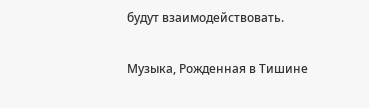будут взаимодействовать.

Музыка, Рожденная в Тишине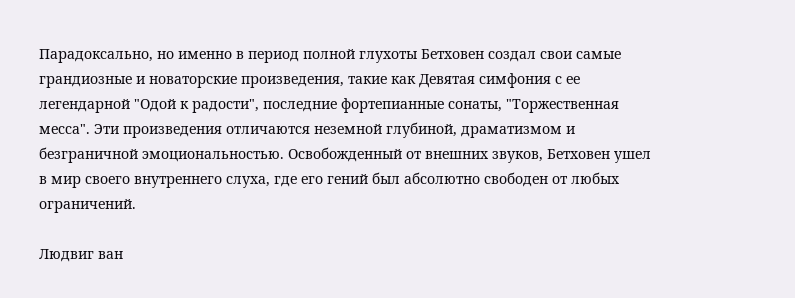Парадоксально, но именно в период полной глухоты Бетховен создал свои самые грандиозные и новаторские произведения, такие как Девятая симфония с ее легендарной "Одой к радости", последние фортепианные сонаты, "Торжественная месса". Эти произведения отличаются неземной глубиной, драматизмом и безграничной эмоциональностью. Освобожденный от внешних звуков, Бетховен ушел в мир своего внутреннего слуха, где его гений был абсолютно свободен от любых ограничений.

Людвиг ван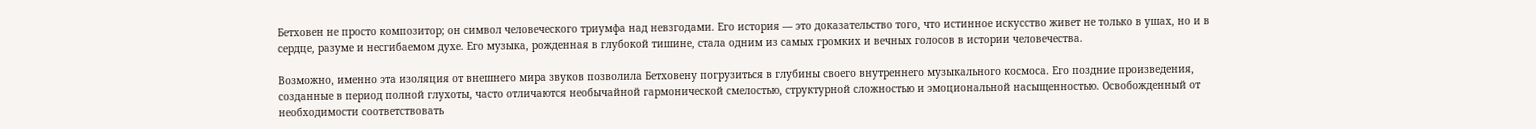Бетховен не просто композитор; он символ человеческого триумфа над невзгодами. Его история — это доказательство того, что истинное искусство живет не только в ушах, но и в сердце, разуме и несгибаемом духе. Его музыка, рожденная в глубокой тишине, стала одним из самых громких и вечных голосов в истории человечества.

Возможно, именно эта изоляция от внешнего мира звуков позволила Бетховену погрузиться в глубины своего внутреннего музыкального космоса. Его поздние произведения, созданные в период полной глухоты, часто отличаются необычайной гармонической смелостью, структурной сложностью и эмоциональной насыщенностью. Освобожденный от необходимости соответствовать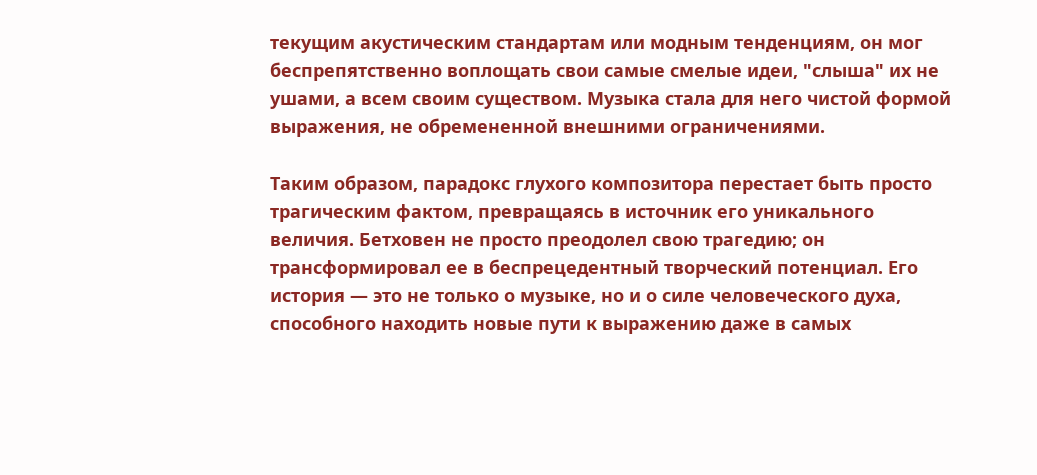текущим акустическим стандартам или модным тенденциям, он мог беспрепятственно воплощать свои самые смелые идеи, "слыша" их не ушами, а всем своим существом. Музыка стала для него чистой формой выражения, не обремененной внешними ограничениями.

Таким образом, парадокс глухого композитора перестает быть просто трагическим фактом, превращаясь в источник его уникального величия. Бетховен не просто преодолел свою трагедию; он трансформировал ее в беспрецедентный творческий потенциал. Его история — это не только о музыке, но и о силе человеческого духа, способного находить новые пути к выражению даже в самых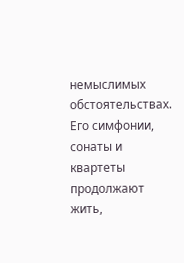немыслимых обстоятельствах. Его симфонии, сонаты и квартеты продолжают жить,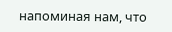напоминая нам, что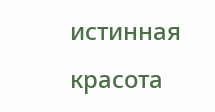истинная красота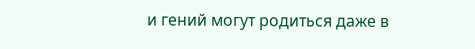и гений могут родиться даже в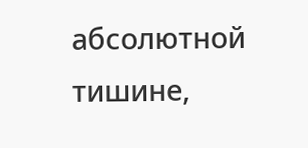абсолютной тишине,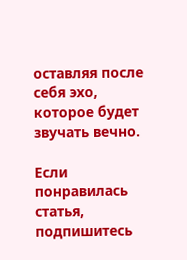оставляя после себя эхо, которое будет звучать вечно.

Если понравилась статья, подпишитесь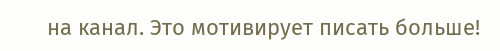на канал. Это мотивирует писать больше!